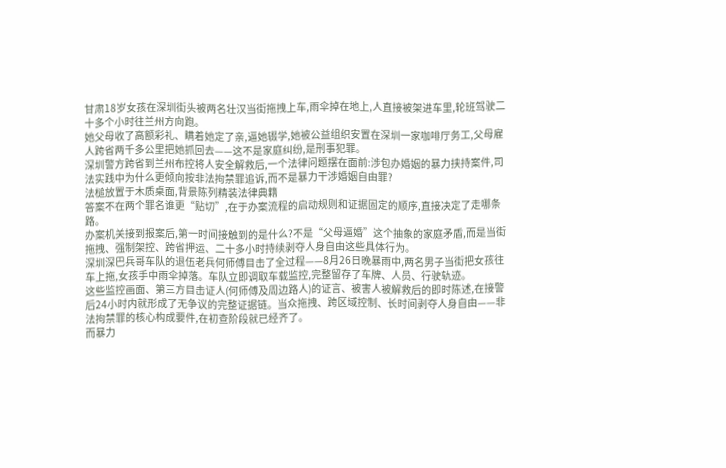甘肃18岁女孩在深圳街头被两名壮汉当街拖拽上车,雨伞掉在地上,人直接被架进车里,轮班驾驶二十多个小时往兰州方向跑。
她父母收了高额彩礼、瞒着她定了亲,逼她辍学,她被公益组织安置在深圳一家咖啡厅务工,父母雇人跨省两千多公里把她抓回去——这不是家庭纠纷,是刑事犯罪。
深圳警方跨省到兰州布控将人安全解救后,一个法律问题摆在面前:涉包办婚姻的暴力挟持案件,司法实践中为什么更倾向按非法拘禁罪追诉,而不是暴力干涉婚姻自由罪?
法槌放置于木质桌面,背景陈列精装法律典籍
答案不在两个罪名谁更“贴切”,在于办案流程的启动规则和证据固定的顺序,直接决定了走哪条路。
办案机关接到报案后,第一时间接触到的是什么?不是“父母逼婚”这个抽象的家庭矛盾,而是当街拖拽、强制架控、跨省押运、二十多小时持续剥夺人身自由这些具体行为。
深圳深巴兵哥车队的退伍老兵何师傅目击了全过程——8月26日晚暴雨中,两名男子当街把女孩往车上拖,女孩手中雨伞掉落。车队立即调取车载监控,完整留存了车牌、人员、行驶轨迹。
这些监控画面、第三方目击证人(何师傅及周边路人)的证言、被害人被解救后的即时陈述,在接警后24小时内就形成了无争议的完整证据链。当众拖拽、跨区域控制、长时间剥夺人身自由——非法拘禁罪的核心构成要件,在初查阶段就已经齐了。
而暴力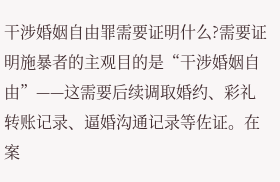干涉婚姻自由罪需要证明什么?需要证明施暴者的主观目的是“干涉婚姻自由”——这需要后续调取婚约、彩礼转账记录、逼婚沟通记录等佐证。在案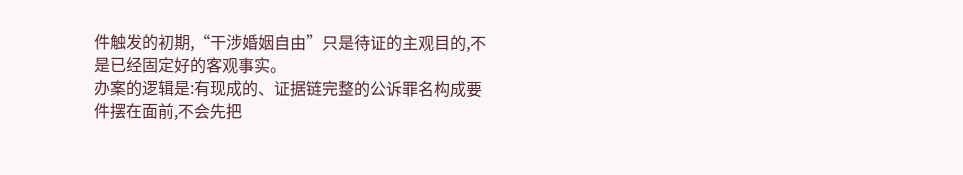件触发的初期,“干涉婚姻自由”只是待证的主观目的,不是已经固定好的客观事实。
办案的逻辑是:有现成的、证据链完整的公诉罪名构成要件摆在面前,不会先把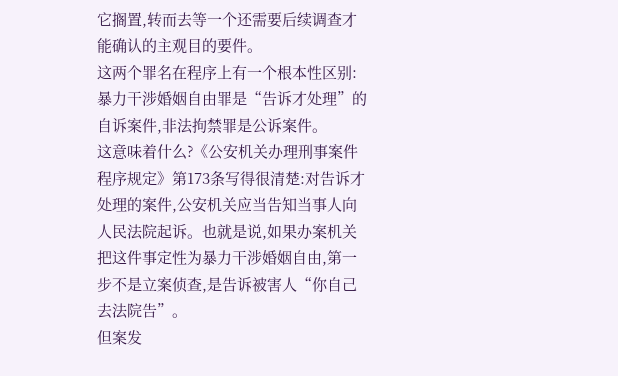它搁置,转而去等一个还需要后续调查才能确认的主观目的要件。
这两个罪名在程序上有一个根本性区别:暴力干涉婚姻自由罪是“告诉才处理”的自诉案件,非法拘禁罪是公诉案件。
这意味着什么?《公安机关办理刑事案件程序规定》第173条写得很清楚:对告诉才处理的案件,公安机关应当告知当事人向人民法院起诉。也就是说,如果办案机关把这件事定性为暴力干涉婚姻自由,第一步不是立案侦查,是告诉被害人“你自己去法院告”。
但案发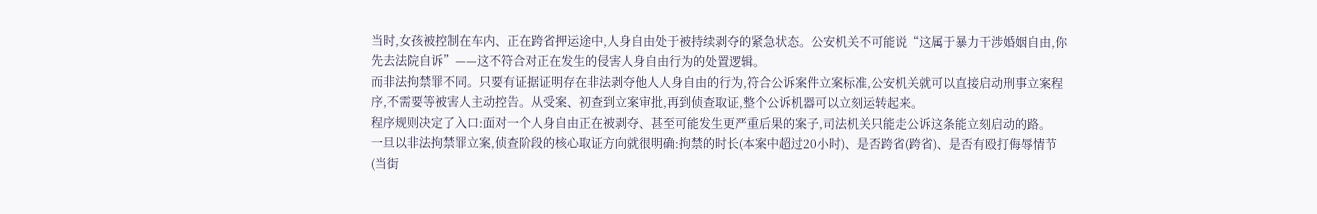当时,女孩被控制在车内、正在跨省押运途中,人身自由处于被持续剥夺的紧急状态。公安机关不可能说“这属于暴力干涉婚姻自由,你先去法院自诉”——这不符合对正在发生的侵害人身自由行为的处置逻辑。
而非法拘禁罪不同。只要有证据证明存在非法剥夺他人人身自由的行为,符合公诉案件立案标准,公安机关就可以直接启动刑事立案程序,不需要等被害人主动控告。从受案、初查到立案审批,再到侦查取证,整个公诉机器可以立刻运转起来。
程序规则决定了入口:面对一个人身自由正在被剥夺、甚至可能发生更严重后果的案子,司法机关只能走公诉这条能立刻启动的路。
一旦以非法拘禁罪立案,侦查阶段的核心取证方向就很明确:拘禁的时长(本案中超过20小时)、是否跨省(跨省)、是否有殴打侮辱情节(当街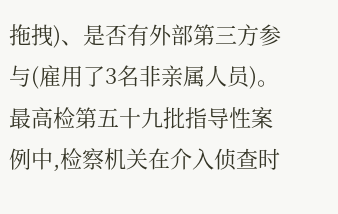拖拽)、是否有外部第三方参与(雇用了3名非亲属人员)。
最高检第五十九批指导性案例中,检察机关在介入侦查时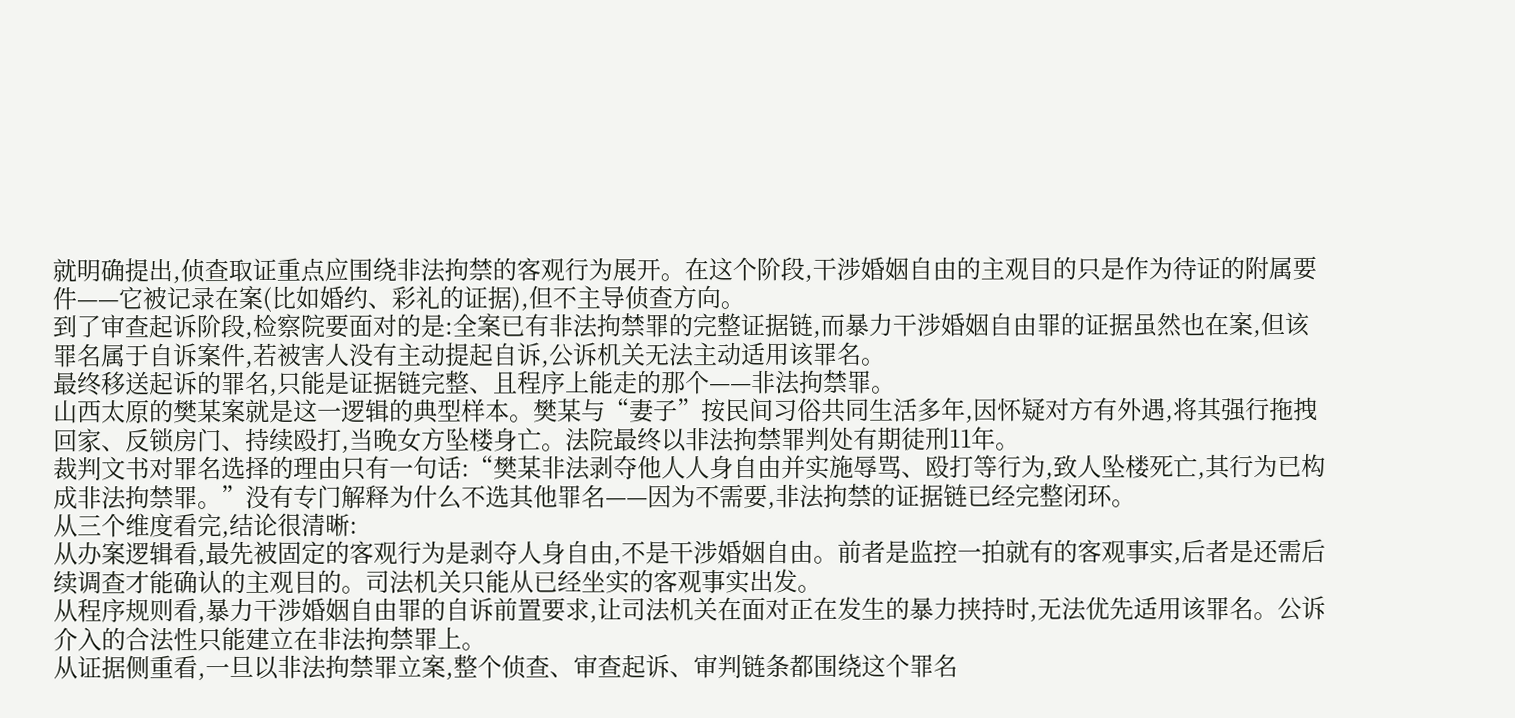就明确提出,侦查取证重点应围绕非法拘禁的客观行为展开。在这个阶段,干涉婚姻自由的主观目的只是作为待证的附属要件——它被记录在案(比如婚约、彩礼的证据),但不主导侦查方向。
到了审查起诉阶段,检察院要面对的是:全案已有非法拘禁罪的完整证据链,而暴力干涉婚姻自由罪的证据虽然也在案,但该罪名属于自诉案件,若被害人没有主动提起自诉,公诉机关无法主动适用该罪名。
最终移送起诉的罪名,只能是证据链完整、且程序上能走的那个——非法拘禁罪。
山西太原的樊某案就是这一逻辑的典型样本。樊某与“妻子”按民间习俗共同生活多年,因怀疑对方有外遇,将其强行拖拽回家、反锁房门、持续殴打,当晚女方坠楼身亡。法院最终以非法拘禁罪判处有期徒刑11年。
裁判文书对罪名选择的理由只有一句话:“樊某非法剥夺他人人身自由并实施辱骂、殴打等行为,致人坠楼死亡,其行为已构成非法拘禁罪。”没有专门解释为什么不选其他罪名——因为不需要,非法拘禁的证据链已经完整闭环。
从三个维度看完,结论很清晰:
从办案逻辑看,最先被固定的客观行为是剥夺人身自由,不是干涉婚姻自由。前者是监控一拍就有的客观事实,后者是还需后续调查才能确认的主观目的。司法机关只能从已经坐实的客观事实出发。
从程序规则看,暴力干涉婚姻自由罪的自诉前置要求,让司法机关在面对正在发生的暴力挟持时,无法优先适用该罪名。公诉介入的合法性只能建立在非法拘禁罪上。
从证据侧重看,一旦以非法拘禁罪立案,整个侦查、审查起诉、审判链条都围绕这个罪名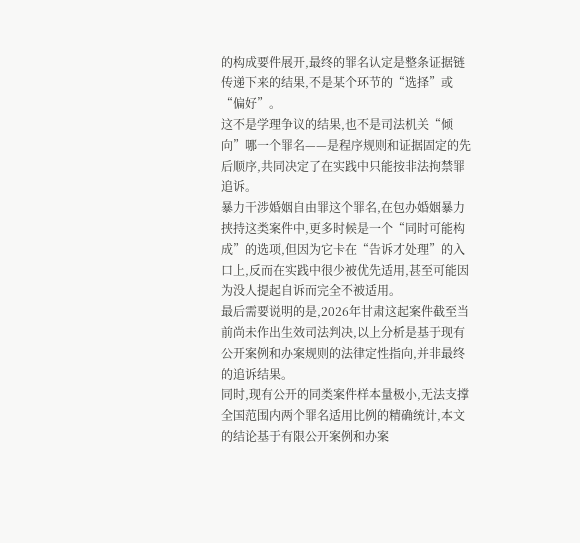的构成要件展开,最终的罪名认定是整条证据链传递下来的结果,不是某个环节的“选择”或“偏好”。
这不是学理争议的结果,也不是司法机关“倾向”哪一个罪名——是程序规则和证据固定的先后顺序,共同决定了在实践中只能按非法拘禁罪追诉。
暴力干涉婚姻自由罪这个罪名,在包办婚姻暴力挟持这类案件中,更多时候是一个“同时可能构成”的选项,但因为它卡在“告诉才处理”的入口上,反而在实践中很少被优先适用,甚至可能因为没人提起自诉而完全不被适用。
最后需要说明的是,2026年甘肃这起案件截至当前尚未作出生效司法判决,以上分析是基于现有公开案例和办案规则的法律定性指向,并非最终的追诉结果。
同时,现有公开的同类案件样本量极小,无法支撑全国范围内两个罪名适用比例的精确统计,本文的结论基于有限公开案例和办案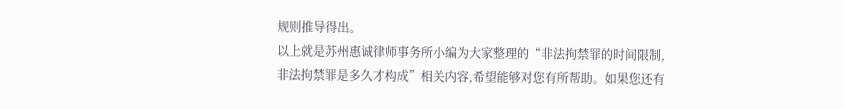规则推导得出。
以上就是苏州惠诚律师事务所小编为大家整理的“非法拘禁罪的时间限制,非法拘禁罪是多久才构成”相关内容,希望能够对您有所帮助。如果您还有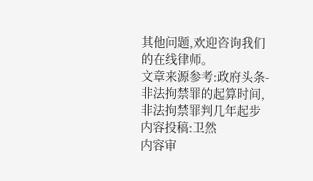其他问题,欢迎咨询我们的在线律师。
文章来源参考:政府头条-非法拘禁罪的起算时间,非法拘禁罪判几年起步
内容投稿:卫然
内容审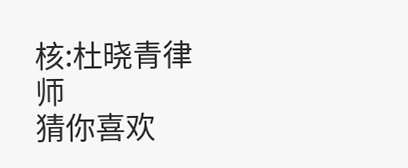核:杜晓青律师
猜你喜欢